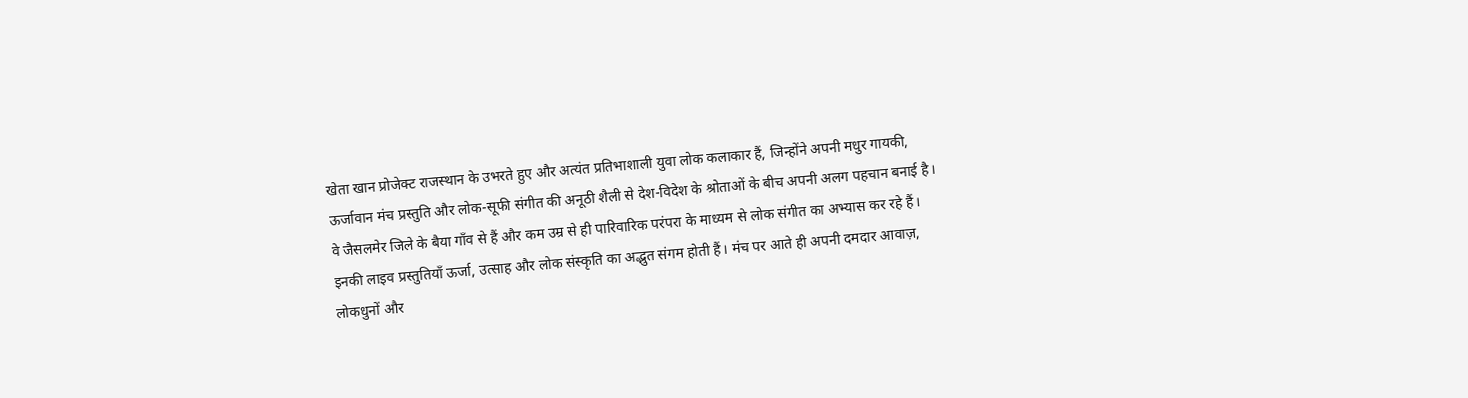खेता खान प्रोजेक्ट राजस्थान के उभरते हुए और अत्यंत प्रतिभाशाली युवा लोक कलाकार हैं, जिन्होंने अपनी मधुर गायकी, ऊर्जावान मंच प्रस्तुति और लोक-सूफी संगीत की अनूठी शैली से देश-विदेश के श्रोताओं के बीच अपनी अलग पहचान बनाई है। वे जैसलमेर जिले के बैया गाँव से हैं और कम उम्र से ही पारिवारिक परंपरा के माध्यम से लोक संगीत का अभ्यास कर रहे हैं।
इनकी लाइव प्रस्तुतियाँ ऊर्जा, उत्साह और लोक संस्कृति का अद्भुत संगम होती हैं। मंच पर आते ही अपनी दमदार आवाज़, लोकधुनों और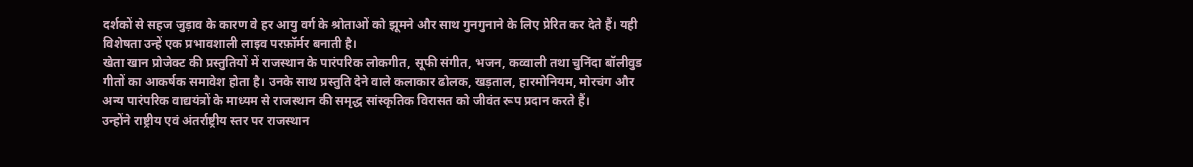दर्शकों से सहज जुड़ाव के कारण वे हर आयु वर्ग के श्रोताओं को झूमने और साथ गुनगुनाने के लिए प्रेरित कर देते हैं। यही विशेषता उन्हें एक प्रभावशाली लाइव परफ़ॉर्मर बनाती है।
खेता खान प्रोजेक्ट की प्रस्तुतियों में राजस्थान के पारंपरिक लोकगीत, सूफी संगीत, भजन, कव्वाली तथा चुनिंदा बॉलीवुड गीतों का आकर्षक समावेश होता है। उनके साथ प्रस्तुति देने वाले कलाकार ढोलक, खड़ताल, हारमोनियम, मोरचंग और अन्य पारंपरिक वाद्ययंत्रों के माध्यम से राजस्थान की समृद्ध सांस्कृतिक विरासत को जीवंत रूप प्रदान करते हैं।
उन्होंने राष्ट्रीय एवं अंतर्राष्ट्रीय स्तर पर राजस्थान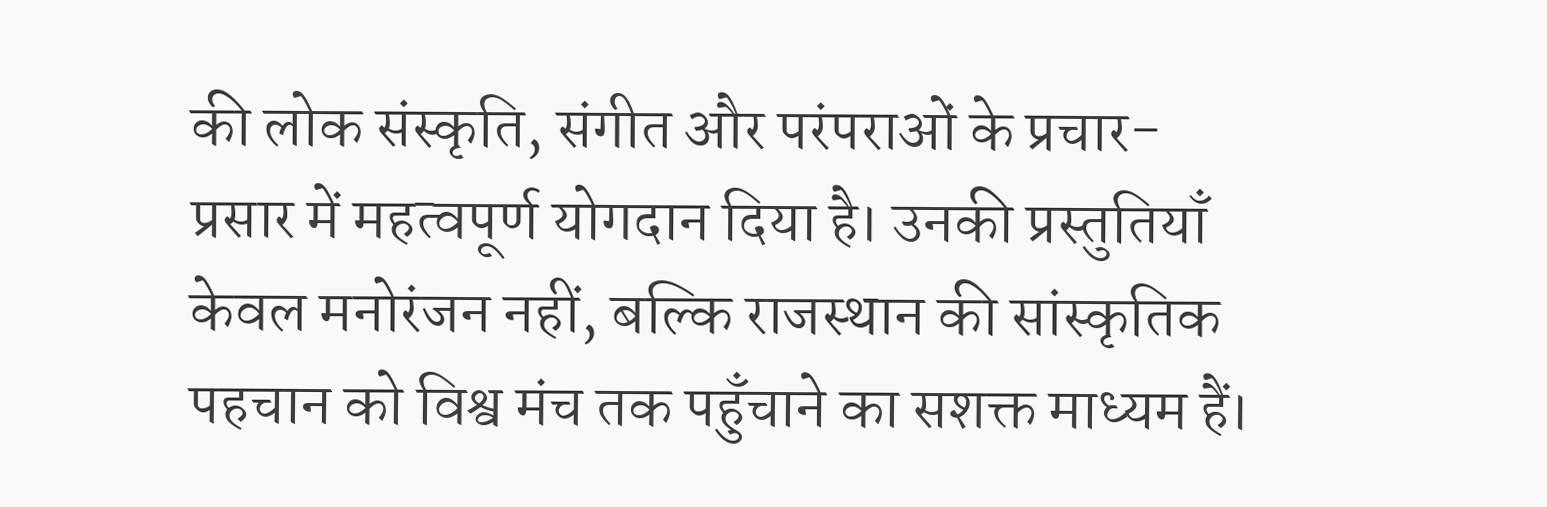की लोक संस्कृति, संगीत और परंपराओं के प्रचार-प्रसार में महत्वपूर्ण योगदान दिया है। उनकी प्रस्तुतियाँ केवल मनोरंजन नहीं, बल्कि राजस्थान की सांस्कृतिक पहचान को विश्व मंच तक पहुँचाने का सशक्त माध्यम हैं।